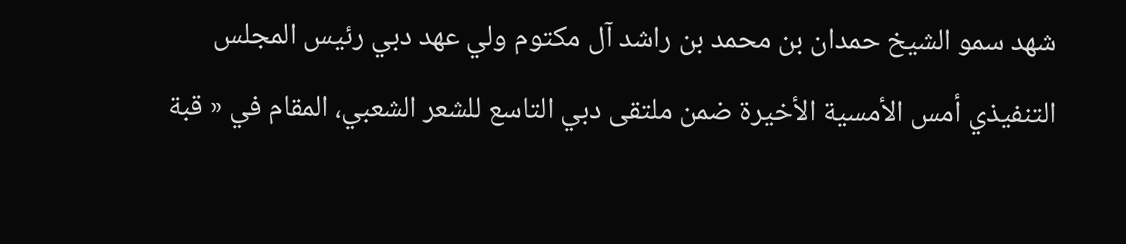شهد سمو الشيخ حمدان بن محمد بن راشد آل مكتوم ولي عهد دبي رئيس المجلس التنفيذي أمس الأمسية الأخيرة ضمن ملتقى دبي التاسع للشعر الشعبي، المقام في « قبة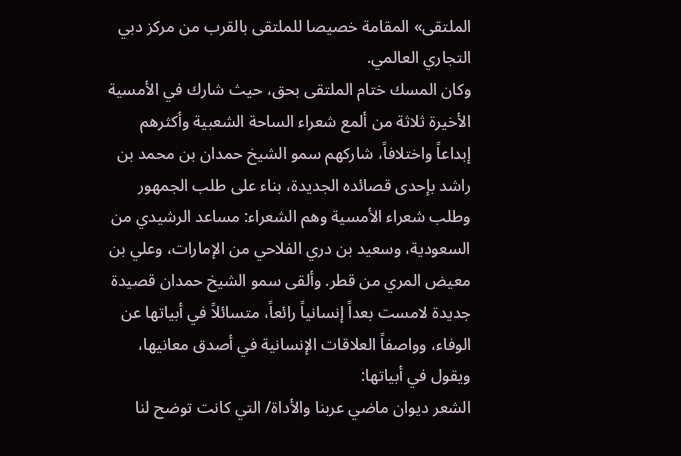الملتقى» المقامة خصيصا للملتقى بالقرب من مركز دبي التجاري العالمي.
وكان المسك ختام الملتقى بحق، حيث شارك في الأمسية الأخيرة ثلاثة من ألمع شعراء الساحة الشعبية وأكثرهم إبداعاً واختلافاً، شاركهم سمو الشيخ حمدان بن محمد بن راشد بإحدى قصائده الجديدة، بناء على طلب الجمهور وطلب شعراء الأمسية وهم الشعراء: مساعد الرشيدي من السعودية، وسعيد بن دري الفلاحي من الإمارات، وعلي بن معيض المري من قطر. وألقى سمو الشيخ حمدان قصيدة جديدة لامست بعداً إنسانياً رائعاً، متسائلاً في أبياتها عن الوفاء، وواصفاً العلاقات الإنسانية في أصدق معانيها، ويقول في أبياتها:
الشعر ديوان ماضي عربنا والأداة/ التي كانت توضح لنا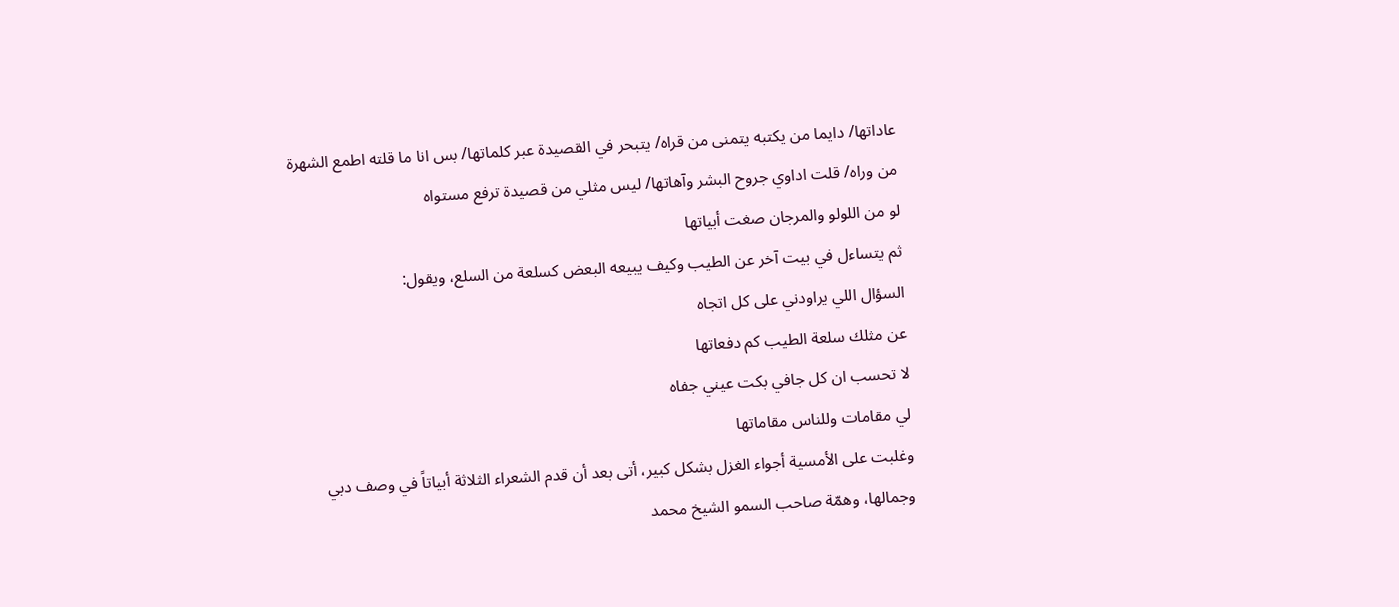عاداتها/ دايما من يكتبه يتمنى من قراه/ يتبحر في القصيدة عبر كلماتها/ بس انا ما قلته اطمع الشهرة من وراه/ قلت اداوي جروح البشر وآهاتها/ ليس مثلي من قصيدة ترفع مستواه
لو من اللولو والمرجان صغت أبياتها
ثم يتساءل في بيت آخر عن الطيب وكيف يبيعه البعض كسلعة من السلع، ويقول:
السؤال اللي يراودني على كل اتجاه
عن مثلك سلعة الطيب كم دفعاتها
لا تحسب ان كل جافي بكت عيني جفاه
لي مقامات وللناس مقاماتها
وغلبت على الأمسية أجواء الغزل بشكل كبير، أتى بعد أن قدم الشعراء الثلاثة أبياتاً في وصف دبي وجمالها، وهمّة صاحب السمو الشيخ محمد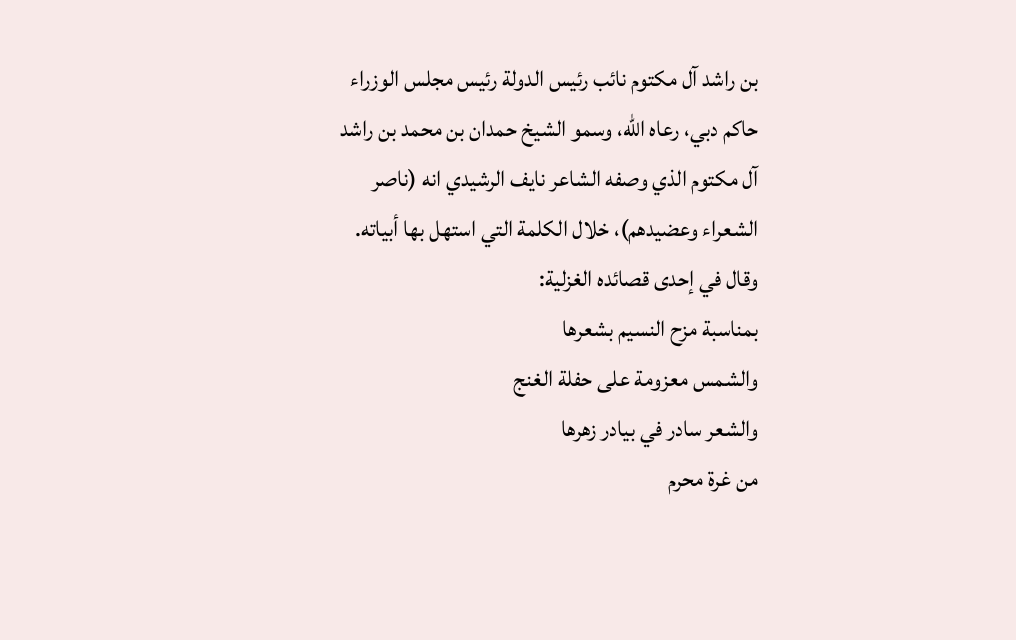بن راشد آل مكتوم نائب رئيس الدولة رئيس مجلس الوزراء حاكم دبي، رعاه الله، وسمو الشيخ حمدان بن محمد بن راشد آل مكتوم الذي وصفه الشاعر نايف الرشيدي انه (ناصر الشعراء وعضيدهم)، خلال الكلمة التي استهل بها أبياته.
وقال في إحدى قصائده الغزلية:
بمناسبة مزح النسيم بشعرها
والشمس معزومة على حفلة الغنج
والشعر سادر في بيادر زهرها
من غرة محرم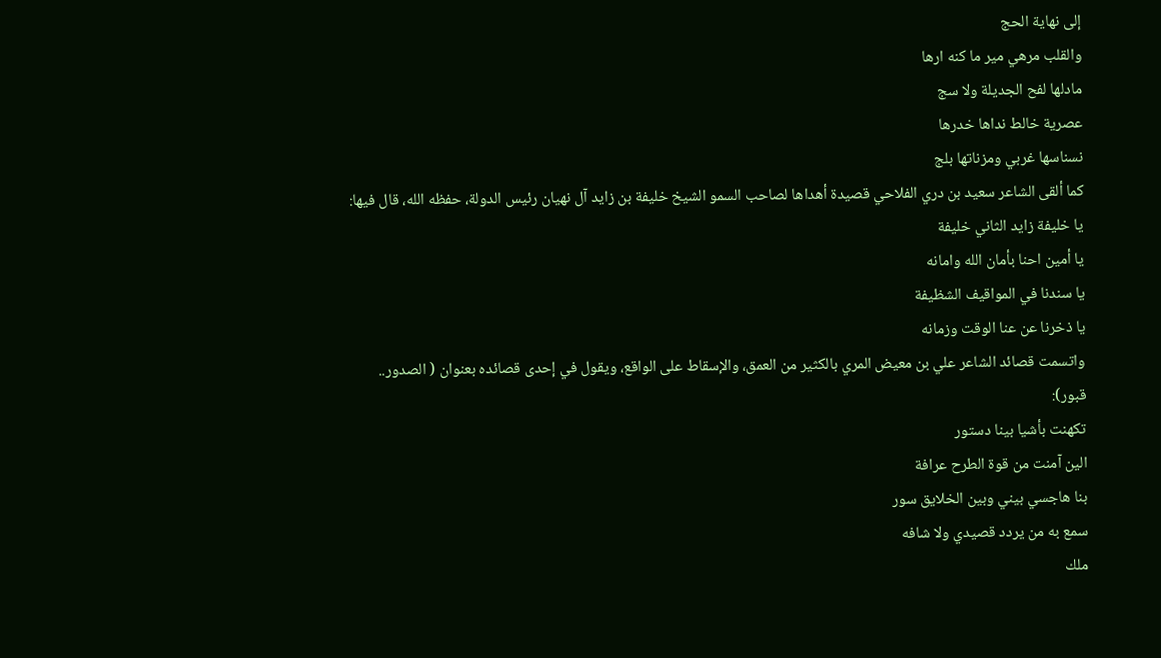إلى نهاية الحج
والقلب مرهي مير ما كنه ارها
مادلها لفح الجديلة ولا سج
عصرية خالط نداها خدرها
نسناسها غربي ومزناتها بلج
كما ألقى الشاعر سعيد بن دري الفلاحي قصيدة أهداها لصاحب السمو الشيخ خليفة بن زايد آل نهيان رئيس الدولة، حفظه الله، قال فيها:
يا خليفة زايد الثاني خليفة
يا أمين احنا بأمان الله وامانه
يا سندنا في المواقيف الشظيفة
يا ذخرنا عن عنا الوقت وزمانه
واتسمت قصائد الشاعر علي بن معيض المري بالكثير من العمق، والإسقاط على الواقع، ويقول في إحدى قصائده بعنوان ( الصدور.. قبور):
تكهنت بأشيا بينا دستور
الين آمنت من قوة الطرح عرافة
بنا هاجسي بيني وبين الخلايق سور
سمع به من يردد قصيدي ولا شافه
ملك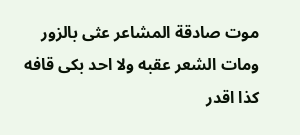موت صادقة المشاعر عثى بالزور
ومات الشعر عقبه ولا احد بكى قافه
كذا اقدر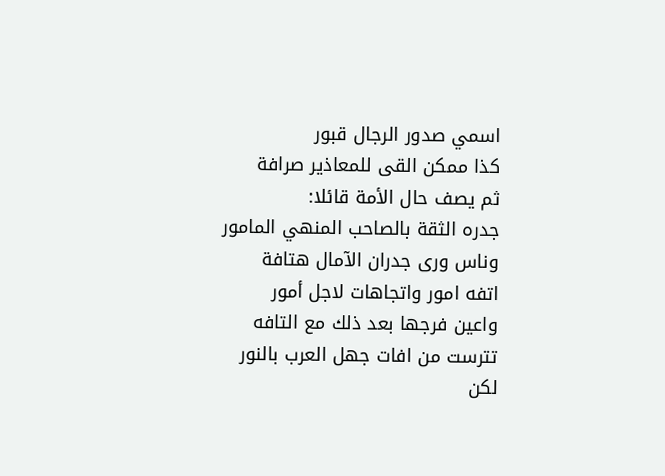اسمي صدور الرجال قبور
كذا ممكن القى للمعاذير صرافة
ثم يصف حال الأمة قائلا:
جدره الثقة بالصاحب المنهي المامور
وناس ورى جدران الآمال هتافة
اتفه امور واتجاهات لاجل أمور
واعين فرجها بعد ذلك مع التافه
تترست من افات جهل العرب بالنور
لكن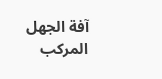آفة الجهل المركب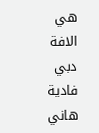هي الافة
دبي فادية هاني